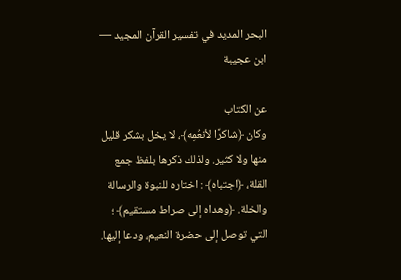البحر المديد في تفسير القرآن المجيد — ابن عجيبة

عن الكتاب
وكان ﴿شاكرًا لأنعُمِه﴾، لا يخل بشكر قليل منها ولا كثير. ولذلك ذكرها بلفظ جمع القلة، ﴿اجتباه﴾ : اختاره للنبوة والرسالة والخلة. ﴿وهداه إلى صراط مستقيم﴾ ؛ التي توصل إلى حضرة النعيم، ودعا إليها.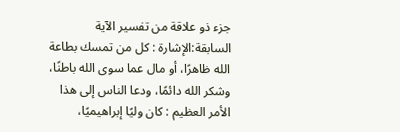جزء ذو علاقة من تفسير الآية السابقة:الإشارة : كل من تمسك بطاعة الله ظاهرًا، أو مال عما سوى الله باطنًا، وشكر الله دائمًا، ودعا الناس إلى هذا الأمر العظيم : كان وليًا إبراهيميًا،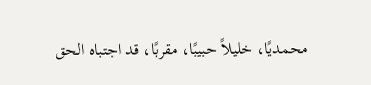محمديًا، خليلاً حبيبًا، مقربًا، قد اجتباه الحق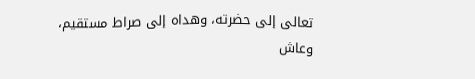تعالى إلى حضرته، وهداه إلى صراط مستقيم، وعاش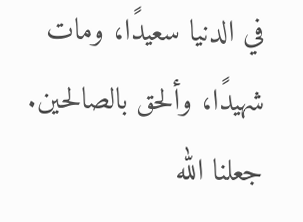في الدنيا سعيدًا، ومات شهيدًا، وألحق بالصالحين. جعلنا الله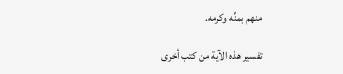منهم بمنِّه وكرمه.

تفسير هذه الآية من كتب أخرى